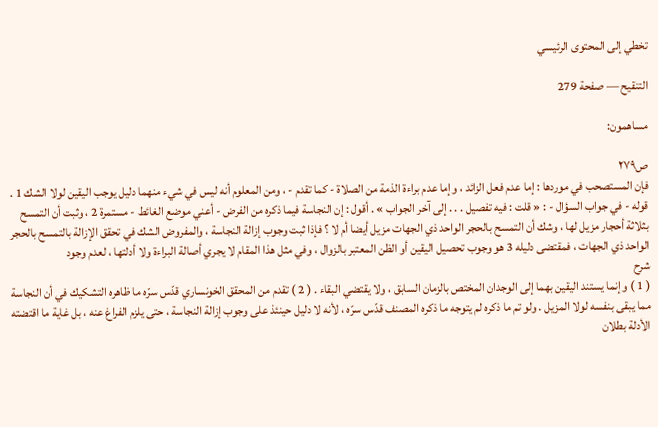تخطي إلى المحتوى الرئيسي

التنقيح — صفحة 279

مساهمون:

ص٢٧٩
فإن المستصحب في موردها : إما عدم فعل الزائد ، وإما عدم براءة الذمة من الصلاة - كما تقدم - ، ومن المعلوم أنه ليس في شيء منهما دليل يوجب اليقين لولا الشك 1 . قوله - في جواب السؤال - : « قلت : فيه تفصيل . . . إلى آخر الجواب » . أقول : إن النجاسة فيما ذكره من الفرض - أعني موضع الغائط - مستمرة 2 ، وثبت أن التمسح بثلاثة أحجار مزيل لها ، وشك أن التمسح بالحجر الواحد ذي الجهات مزيل أيضا أم لا ؟ فإذا ثبت وجوب إزالة النجاسة ، والمفروض الشك في تحقق الإزالة بالتمسح بالحجر الواحد ذي الجهات ، فمقتضى دليله 3 هو وجوب تحصيل اليقين أو الظن المعتبر بالزوال ، وفي مثل هذا المقام لا يجري أصالة البراءة ولا أدلتها ، لعدم وجود
شرح
( 1 ) وإنما يستند اليقين بهما إلى الوجدان المختص بالزمان السابق ، ولا يقتضي البقاء . ( 2 ) تقدم من المحقق الخونساري قدّس سرّه ما ظاهره التشكيك في أن النجاسة مما يبقى بنفسه لولا المزيل . ولو تم ما ذكره لم يتوجه ما ذكره المصنف قدّس سرّه ، لأنه لا دليل حينئذ على وجوب إزالة النجاسة ، حتى يلزم الفراغ عنه ، بل غاية ما اقتضته الأدلة بطلان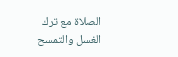الصلاة مع ترك الغسل والتمسح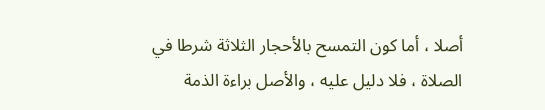أصلا ، أما كون التمسح بالأحجار الثلاثة شرطا في الصلاة ، فلا دليل عليه ، والأصل براءة الذمة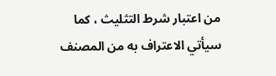من اعتبار شرط التثليث ، كما سيأتي الاعتراف به من المصنف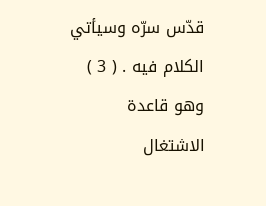قدّس سرّه وسيأتي الكلام فيه . ( 3 ) وهو قاعدة الاشتغال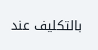بالتكليف عند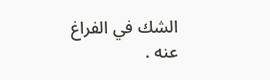الشك في الفراغ عنه .